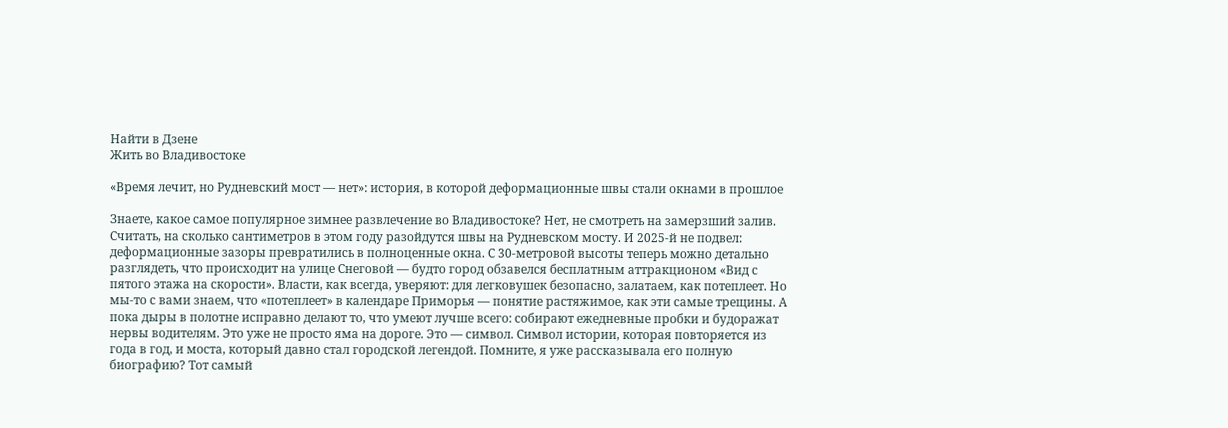Найти в Дзене
Жить во Владивостоке

«Время лечит, но Рудневский мост — нет»: история, в которой деформационные швы стали окнами в прошлое

Знаете, какое самое популярное зимнее развлечение во Владивостоке? Нет, не смотреть на замерзший залив. Считать, на сколько сантиметров в этом году разойдутся швы на Рудневском мосту. И 2025-й не подвел: деформационные зазоры превратились в полноценные окна. С 30-метровой высоты теперь можно детально разглядеть, что происходит на улице Снеговой — будто город обзавелся бесплатным аттракционом «Вид с пятого этажа на скорости». Власти, как всегда, уверяют: для легковушек безопасно, залатаем, как потеплеет. Но мы-то с вами знаем, что «потеплеет» в календаре Приморья — понятие растяжимое, как эти самые трещины. А пока дыры в полотне исправно делают то, что умеют лучше всего: собирают ежедневные пробки и будоражат нервы водителям. Это уже не просто яма на дороге. Это — символ. Символ истории, которая повторяется из года в год, и моста, который давно стал городской легендой. Помните, я уже рассказывала его полную биографию? Тот самый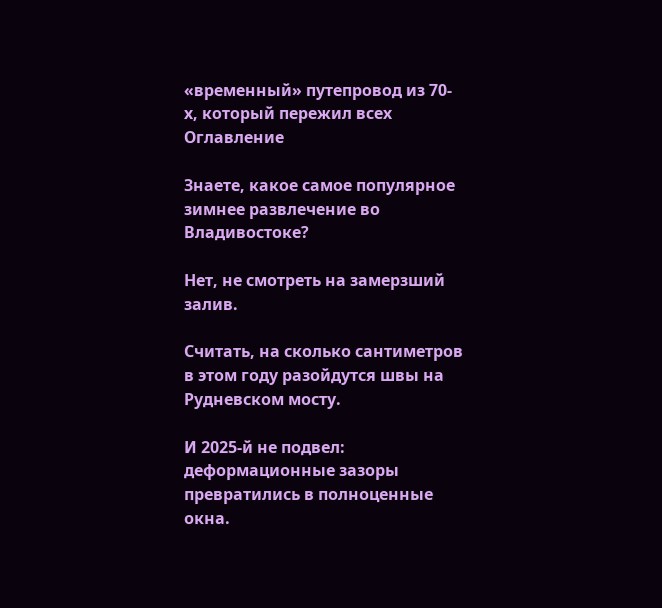«временный» путепровод из 70-х, который пережил всех
Оглавление

Знаете, какое самое популярное зимнее развлечение во Владивостоке?

Нет, не смотреть на замерзший залив.

Считать, на сколько сантиметров в этом году разойдутся швы на Рудневском мосту.

И 2025-й не подвел: деформационные зазоры превратились в полноценные окна.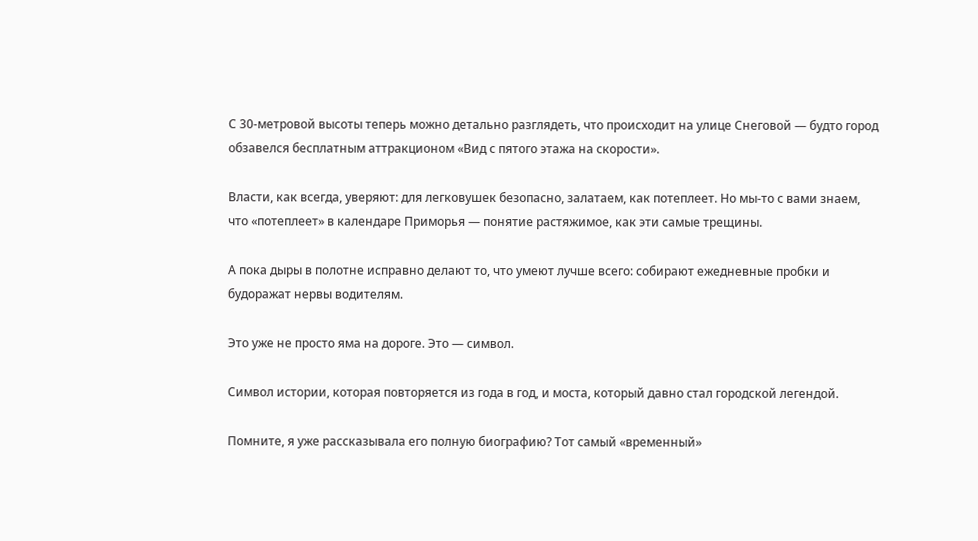С 30-метровой высоты теперь можно детально разглядеть, что происходит на улице Снеговой — будто город обзавелся бесплатным аттракционом «Вид с пятого этажа на скорости».

Власти, как всегда, уверяют: для легковушек безопасно, залатаем, как потеплеет. Но мы-то с вами знаем, что «потеплеет» в календаре Приморья — понятие растяжимое, как эти самые трещины.

А пока дыры в полотне исправно делают то, что умеют лучше всего: собирают ежедневные пробки и будоражат нервы водителям.

Это уже не просто яма на дороге. Это — символ.

Символ истории, которая повторяется из года в год, и моста, который давно стал городской легендой.

Помните, я уже рассказывала его полную биографию? Тот самый «временный»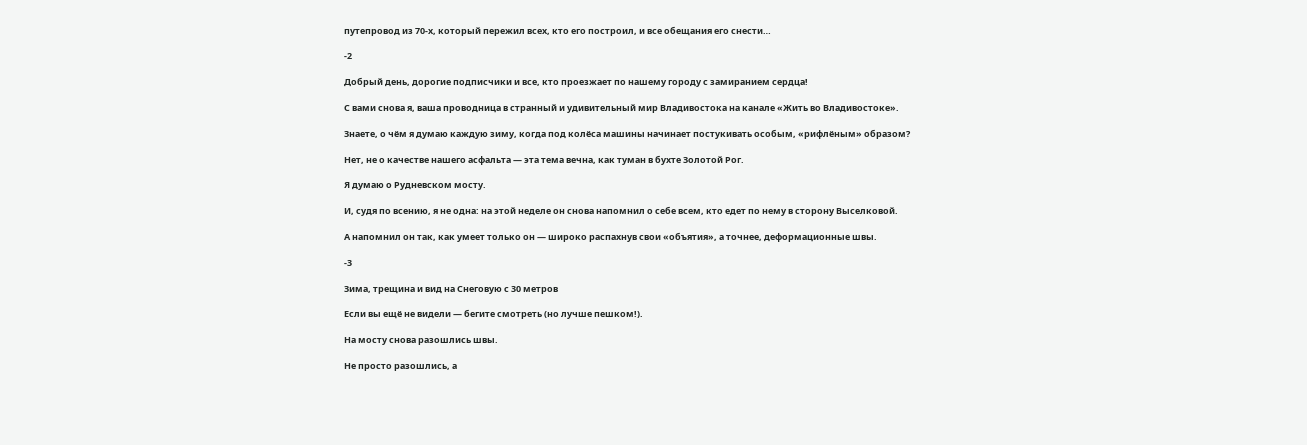путепровод из 70-х, который пережил всех, кто его построил, и все обещания его снести…

-2

Добрый день, дорогие подписчики и все, кто проезжает по нашему городу с замиранием сердца!

С вами снова я, ваша проводница в странный и удивительный мир Владивостока на канале «Жить во Владивостоке».

Знаете, о чём я думаю каждую зиму, когда под колёса машины начинает постукивать особым, «рифлёным» образом?

Нет, не о качестве нашего асфальта — эта тема вечна, как туман в бухте Золотой Рог.

Я думаю о Рудневском мосту.

И, судя по всению, я не одна: на этой неделе он снова напомнил о себе всем, кто едет по нему в сторону Выселковой.

А напомнил он так, как умеет только он — широко распахнув свои «объятия», а точнее, деформационные швы.

-3

Зима, трещина и вид на Снеговую с 30 метров

Если вы ещё не видели — бегите смотреть (но лучше пешком!).

На мосту снова разошлись швы.

Не просто разошлись, а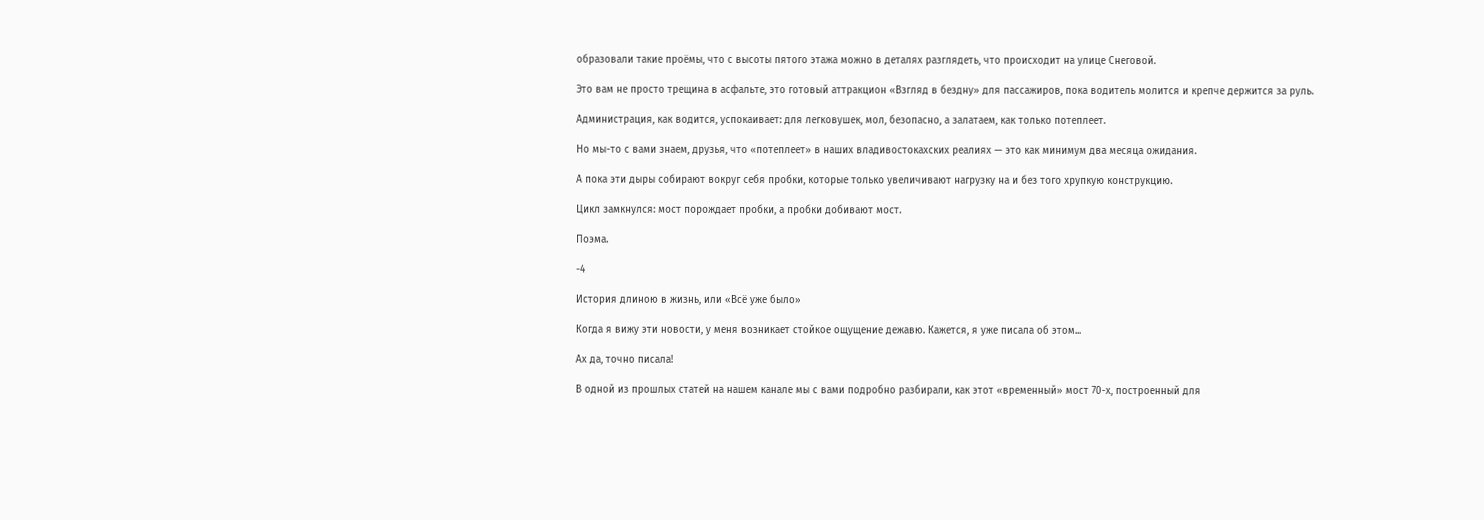образовали такие проёмы, что с высоты пятого этажа можно в деталях разглядеть, что происходит на улице Снеговой.

Это вам не просто трещина в асфальте, это готовый аттракцион «Взгляд в бездну» для пассажиров, пока водитель молится и крепче держится за руль.

Администрация, как водится, успокаивает: для легковушек, мол, безопасно, а залатаем, как только потеплеет.

Но мы-то с вами знаем, друзья, что «потеплеет» в наших владивостокахских реалиях — это как минимум два месяца ожидания.

А пока эти дыры собирают вокруг себя пробки, которые только увеличивают нагрузку на и без того хрупкую конструкцию.

Цикл замкнулся: мост порождает пробки, а пробки добивают мост.

Поэма.

-4

История длиною в жизнь, или «Всё уже было»

Когда я вижу эти новости, у меня возникает стойкое ощущение дежавю. Кажется, я уже писала об этом...

Ах да, точно писала!

В одной из прошлых статей на нашем канале мы с вами подробно разбирали, как этот «временный» мост 70-х, построенный для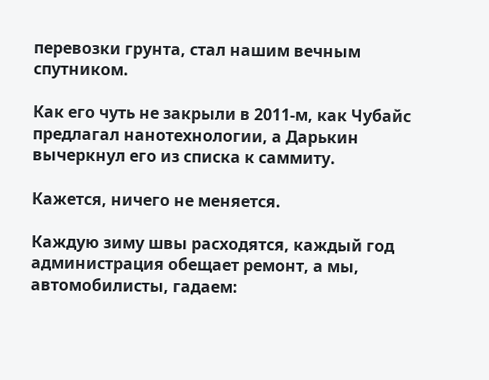перевозки грунта, стал нашим вечным спутником.

Как его чуть не закрыли в 2011-м, как Чубайс предлагал нанотехнологии, а Дарькин вычеркнул его из списка к саммиту.

Кажется, ничего не меняется.

Каждую зиму швы расходятся, каждый год администрация обещает ремонт, а мы, автомобилисты, гадаем: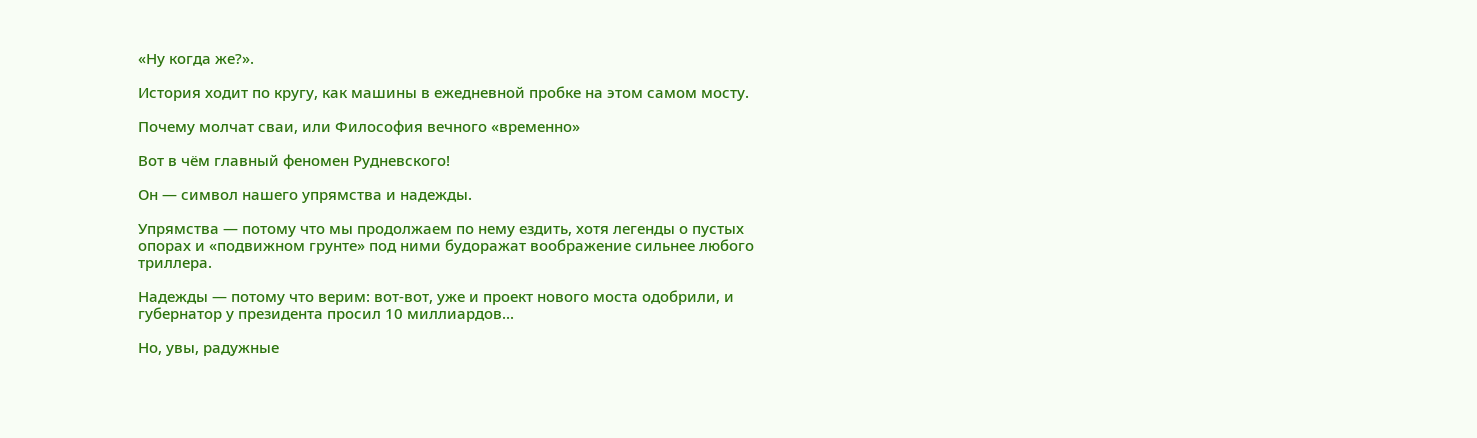«Ну когда же?».

История ходит по кругу, как машины в ежедневной пробке на этом самом мосту.

Почему молчат сваи, или Философия вечного «временно»

Вот в чём главный феномен Рудневского!

Он — символ нашего упрямства и надежды.

Упрямства — потому что мы продолжаем по нему ездить, хотя легенды о пустых опорах и «подвижном грунте» под ними будоражат воображение сильнее любого триллера.

Надежды — потому что верим: вот-вот, уже и проект нового моста одобрили, и губернатор у президента просил 10 миллиардов...

Но, увы, радужные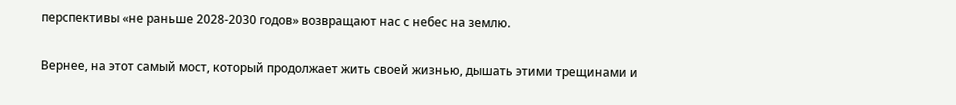перспективы «не раньше 2028-2030 годов» возвращают нас с небес на землю.

Вернее, на этот самый мост, который продолжает жить своей жизнью, дышать этими трещинами и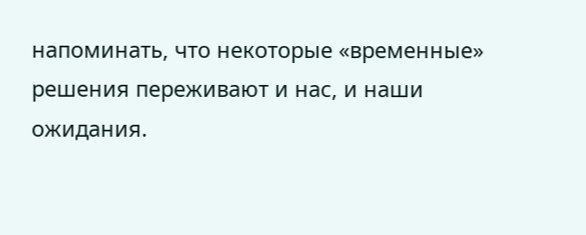напоминать, что некоторые «временные» решения переживают и нас, и наши ожидания.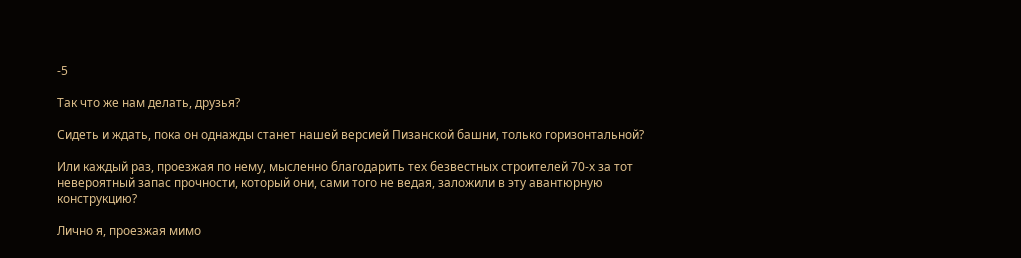-5

Так что же нам делать, друзья?

Сидеть и ждать, пока он однажды станет нашей версией Пизанской башни, только горизонтальной?

Или каждый раз, проезжая по нему, мысленно благодарить тех безвестных строителей 70-х за тот невероятный запас прочности, который они, сами того не ведая, заложили в эту авантюрную конструкцию?

Лично я, проезжая мимо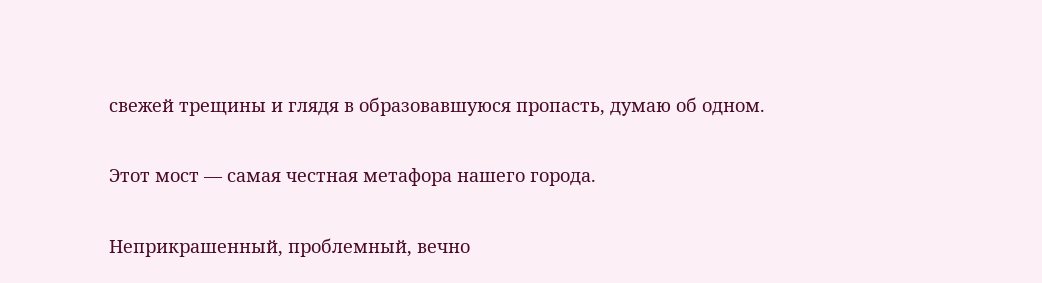свежей трещины и глядя в образовавшуюся пропасть, думаю об одном.

Этот мост — самая честная метафора нашего города.

Неприкрашенный, проблемный, вечно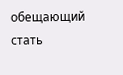обещающий стать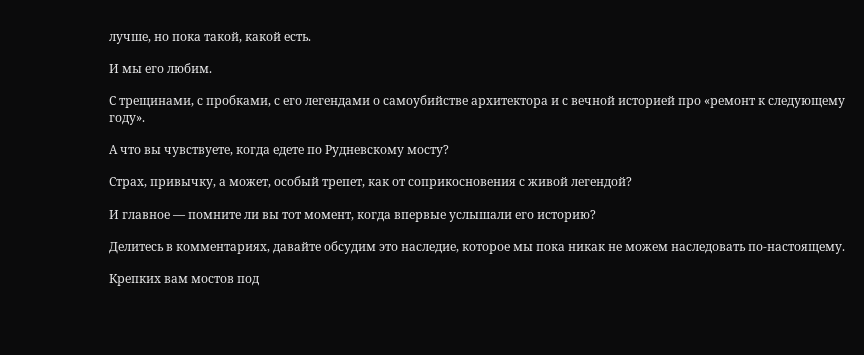лучше, но пока такой, какой есть.

И мы его любим.

С трещинами, с пробками, с его легендами о самоубийстве архитектора и с вечной историей про «ремонт к следующему году».

А что вы чувствуете, когда едете по Рудневскому мосту?

Страх, привычку, а может, особый трепет, как от соприкосновения с живой легендой?

И главное — помните ли вы тот момент, когда впервые услышали его историю?

Делитесь в комментариях, давайте обсудим это наследие, которое мы пока никак не можем наследовать по-настоящему.

Крепких вам мостов под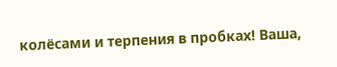колёсами и терпения в пробках! Ваша,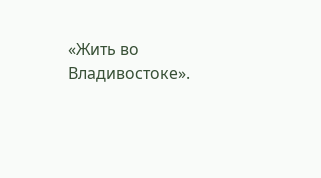«Жить во Владивостоке».